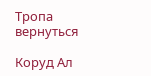Тропа
вернуться

Коруд Ал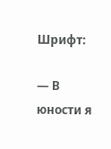Шрифт:

— В юности я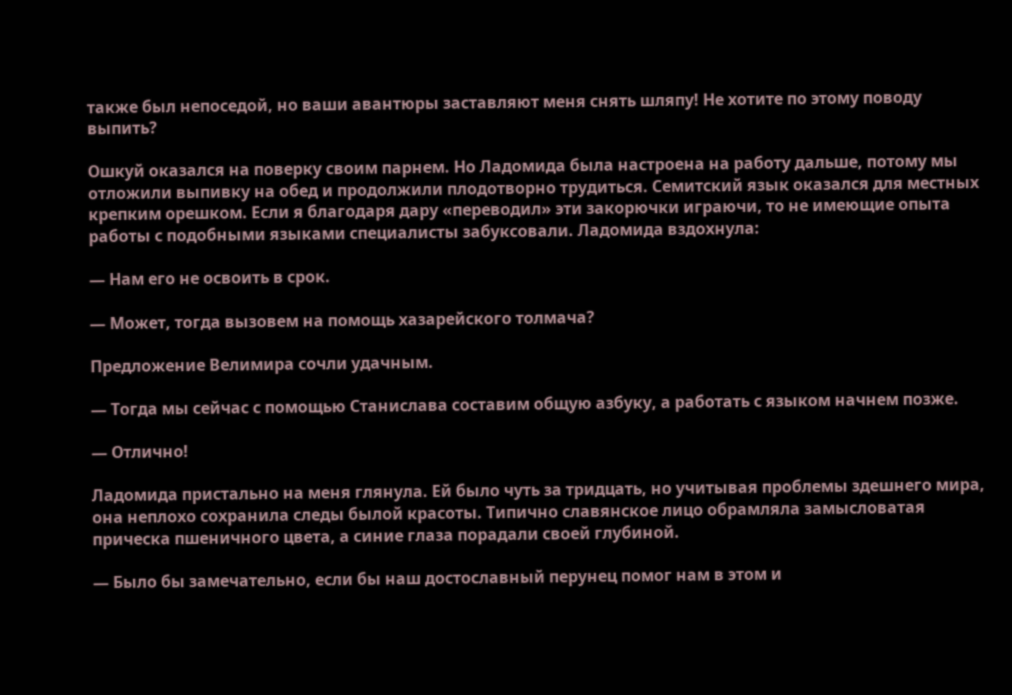также был непоседой, но ваши авантюры заставляют меня снять шляпу! Не хотите по этому поводу выпить?

Ошкуй оказался на поверку своим парнем. Но Ладомида была настроена на работу дальше, потому мы отложили выпивку на обед и продолжили плодотворно трудиться. Семитский язык оказался для местных крепким орешком. Если я благодаря дару «переводил» эти закорючки играючи, то не имеющие опыта работы с подобными языками специалисты забуксовали. Ладомида вздохнула:

— Нам его не освоить в срок.

— Может, тогда вызовем на помощь хазарейского толмача?

Предложение Велимира сочли удачным.

— Тогда мы сейчас с помощью Станислава составим общую азбуку, а работать с языком начнем позже.

— Отлично!

Ладомида пристально на меня глянула. Ей было чуть за тридцать, но учитывая проблемы здешнего мира, она неплохо сохранила следы былой красоты. Типично славянское лицо обрамляла замысловатая прическа пшеничного цвета, а синие глаза порадали своей глубиной.

— Было бы замечательно, если бы наш достославный перунец помог нам в этом и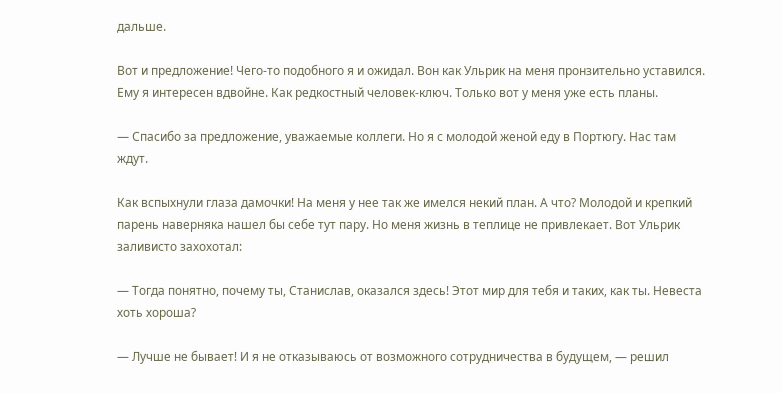дальше.

Вот и предложение! Чего-то подобного я и ожидал. Вон как Ульрик на меня пронзительно уставился. Ему я интересен вдвойне. Как редкостный человек-ключ. Только вот у меня уже есть планы.

— Спасибо за предложение, уважаемые коллеги. Но я с молодой женой еду в Портюгу. Нас там ждут.

Как вспыхнули глаза дамочки! На меня у нее так же имелся некий план. А что? Молодой и крепкий парень наверняка нашел бы себе тут пару. Но меня жизнь в теплице не привлекает. Вот Ульрик заливисто захохотал:

— Тогда понятно, почему ты, Станислав, оказался здесь! Этот мир для тебя и таких, как ты. Невеста хоть хороша?

— Лучше не бывает! И я не отказываюсь от возможного сотрудничества в будущем, — решил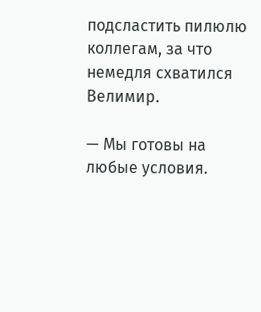подсластить пилюлю коллегам, за что немедля схватился Велимир.

— Мы готовы на любые условия.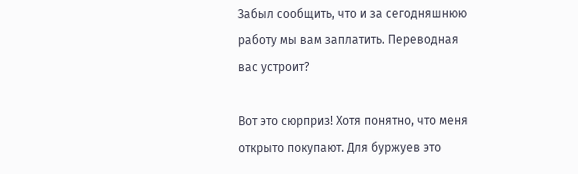Забыл сообщить, что и за сегодняшнюю работу мы вам заплатить. Переводная вас устроит?

Вот это сюрприз! Хотя понятно, что меня открыто покупают. Для буржуев это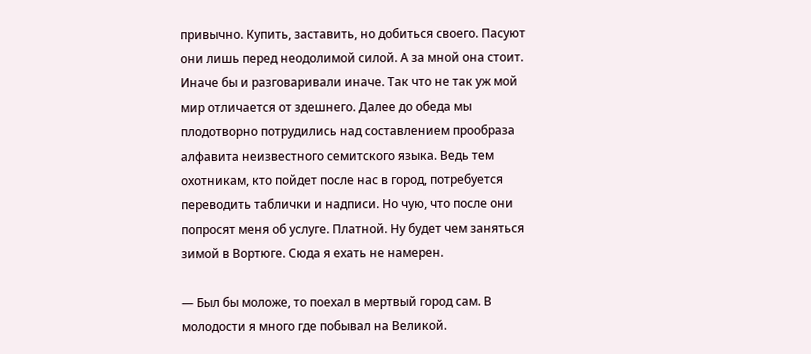привычно. Купить, заставить, но добиться своего. Пасуют они лишь перед неодолимой силой. А за мной она стоит. Иначе бы и разговаривали иначе. Так что не так уж мой мир отличается от здешнего. Далее до обеда мы плодотворно потрудились над составлением прообраза алфавита неизвестного семитского языка. Ведь тем охотникам, кто пойдет после нас в город, потребуется переводить таблички и надписи. Но чую, что после они попросят меня об услуге. Платной. Ну будет чем заняться зимой в Вортюге. Сюда я ехать не намерен.

— Был бы моложе, то поехал в мертвый город сам. В молодости я много где побывал на Великой.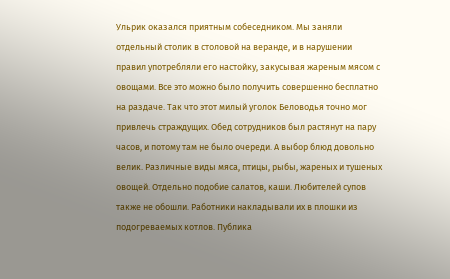Ульрик оказался приятным собеседником. Мы заняли отдельный столик в столовой на веранде, и в нарушении правил употребляли его настойку, закусывая жареным мясом с овощами. Все это можно было получить совершенно бесплатно на раздаче. Так что этот милый уголок Беловодья точно мог привлечь страждущих. Обед сотрудников был растянут на пару часов, и потому там не было очереди. А выбор блюд довольно велик. Различные виды мяса, птицы, рыбы, жареных и тушеных овощей. Отдельно подобие салатов, каши. Любителей супов также не обошли. Работники накладывали их в плошки из подогреваемых котлов. Публика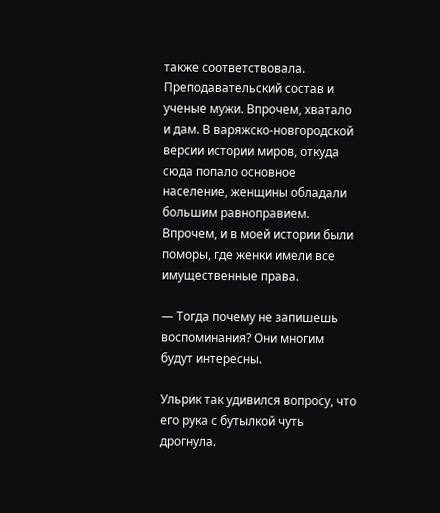также соответствовала. Преподавательский состав и ученые мужи. Впрочем, хватало и дам. В варяжско-новгородской версии истории миров, откуда сюда попало основное население, женщины обладали большим равноправием. Впрочем, и в моей истории были поморы, где женки имели все имущественные права.

— Тогда почему не запишешь воспоминания? Они многим будут интересны.

Ульрик так удивился вопросу, что его рука с бутылкой чуть дрогнула.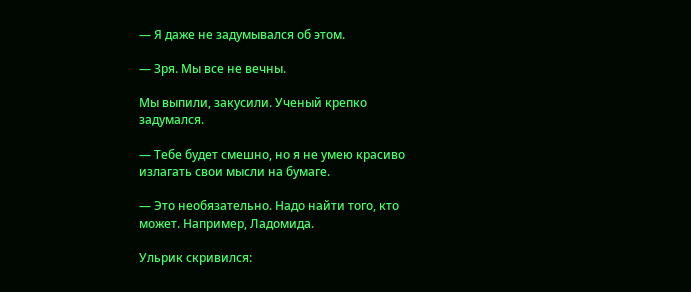— Я даже не задумывался об этом.

— Зря. Мы все не вечны.

Мы выпили, закусили. Ученый крепко задумался.

— Тебе будет смешно, но я не умею красиво излагать свои мысли на бумаге.

— Это необязательно. Надо найти того, кто может. Например, Ладомида.

Ульрик скривился: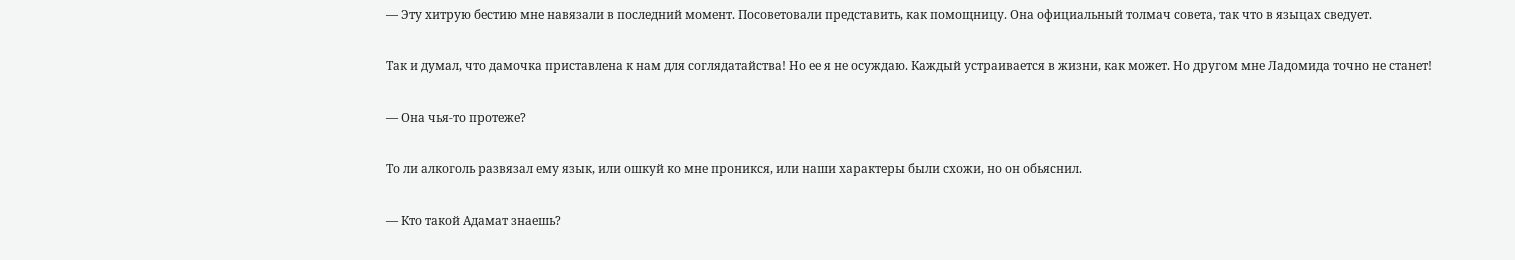— Эту хитрую бестию мне навязали в последний момент. Посоветовали представить, как помощницу. Она официальный толмач совета, так что в языцах сведует.

Так и думал, что дамочка приставлена к нам для соглядатайства! Но ее я не осуждаю. Каждый устраивается в жизни, как может. Но другом мне Ладомида точно не станет!

— Она чья-то протеже?

То ли алкоголь развязал ему язык, или ошкуй ко мне проникся, или наши характеры были схожи, но он обьяснил.

— Кто такой Адамат знаешь?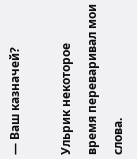— Ваш казначей?

Ульрик некоторое время переваривал мои слова.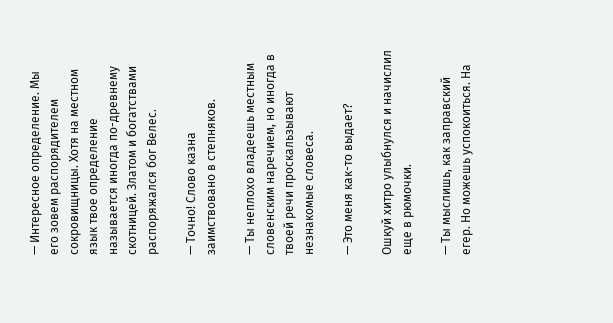— Интересное определение. Мы его зовем распорядителем сокровищницы. Хотя на местном язык твое определение называется иногда по-древнему скотницей. Златом и богатствами распоряжался бог Велес.

— Точно! Слово казна заимствовано в степняков.

— Ты неплохо владеешь местным словенским наречием, но иногда в твоей речи проскальзывают незнакомые словеса.

— Это меня как-то выдает?

Ошкуй хитро улыбнулся и начислил еще в рюмочки.

— Ты мыслишь, как заправский егер. Но можешь успокоиться. На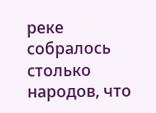реке собралось столько народов, что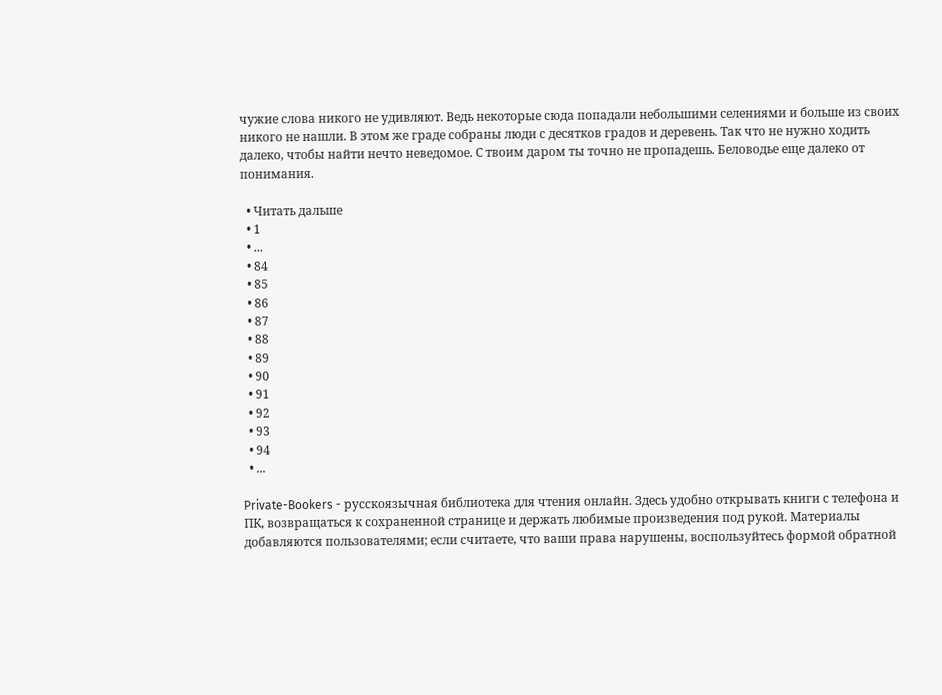чужие слова никого не удивляют. Ведь некоторые сюда попадали небольшими селениями и больше из своих никого не нашли. В этом же граде собраны люди с десятков градов и деревень. Так что не нужно ходить далеко, чтобы найти нечто неведомое. С твоим даром ты точно не пропадешь. Беловодье еще далеко от понимания.

  • Читать дальше
  • 1
  • ...
  • 84
  • 85
  • 86
  • 87
  • 88
  • 89
  • 90
  • 91
  • 92
  • 93
  • 94
  • ...

Private-Bookers - русскоязычная библиотека для чтения онлайн. Здесь удобно открывать книги с телефона и ПК, возвращаться к сохраненной странице и держать любимые произведения под рукой. Материалы добавляются пользователями; если считаете, что ваши права нарушены, воспользуйтесь формой обратной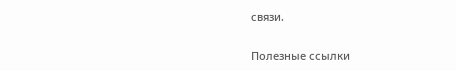связи.

Полезные ссылки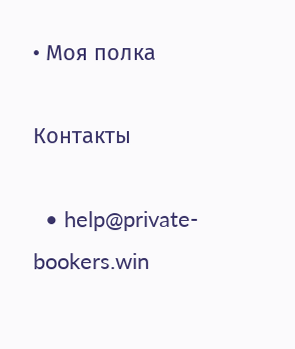• Моя полка

Контакты

  • help@private-bookers.win